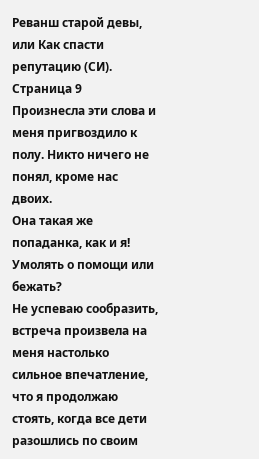Реванш старой девы, или Как спасти репутацию (СИ). Страница 9
Произнесла эти слова и меня пригвоздило к полу. Никто ничего не понял, кроме нас двоих.
Она такая же попаданка, как и я!
Умолять о помощи или бежать?
Не успеваю сообразить, встреча произвела на меня настолько сильное впечатление, что я продолжаю стоять, когда все дети разошлись по своим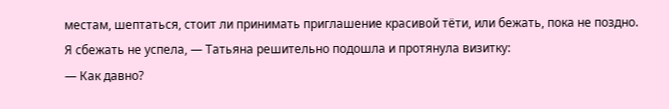местам, шептаться, стоит ли принимать приглашение красивой тёти, или бежать, пока не поздно.
Я сбежать не успела, — Татьяна решительно подошла и протянула визитку:
— Как давно?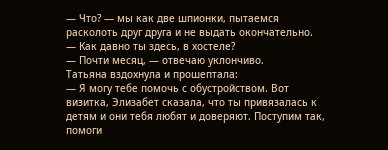— Что? — мы как две шпионки, пытаемся расколоть друг друга и не выдать окончательно.
— Как давно ты здесь, в хостеле?
— Почти месяц, — отвечаю уклончиво.
Татьяна вздохнула и прошептала:
— Я могу тебе помочь с обустройством. Вот визитка, Элизабет сказала, что ты привязалась к детям и они тебя любят и доверяют. Поступим так, помоги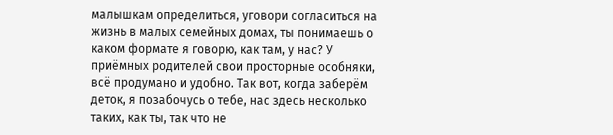малышкам определиться, уговори согласиться на жизнь в малых семейных домах, ты понимаешь о каком формате я говорю, как там, у нас? У приёмных родителей свои просторные особняки, всё продумано и удобно. Так вот, когда заберём деток, я позабочусь о тебе, нас здесь несколько таких, как ты, так что не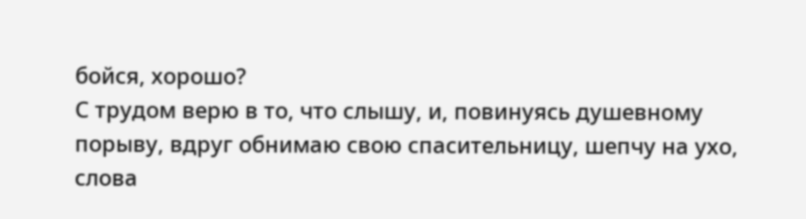бойся, хорошо?
С трудом верю в то, что слышу, и, повинуясь душевному порыву, вдруг обнимаю свою спасительницу, шепчу на ухо, слова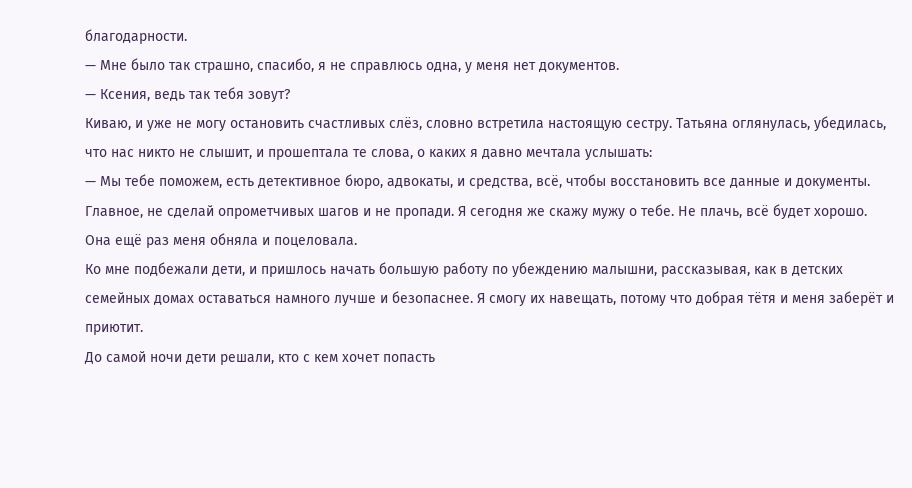благодарности.
— Мне было так страшно, спасибо, я не справлюсь одна, у меня нет документов.
— Ксения, ведь так тебя зовут?
Киваю, и уже не могу остановить счастливых слёз, словно встретила настоящую сестру. Татьяна оглянулась, убедилась, что нас никто не слышит, и прошептала те слова, о каких я давно мечтала услышать:
— Мы тебе поможем, есть детективное бюро, адвокаты, и средства, всё, чтобы восстановить все данные и документы. Главное, не сделай опрометчивых шагов и не пропади. Я сегодня же скажу мужу о тебе. Не плачь, всё будет хорошо.
Она ещё раз меня обняла и поцеловала.
Ко мне подбежали дети, и пришлось начать большую работу по убеждению малышни, рассказывая, как в детских семейных домах оставаться намного лучше и безопаснее. Я смогу их навещать, потому что добрая тётя и меня заберёт и приютит.
До самой ночи дети решали, кто с кем хочет попасть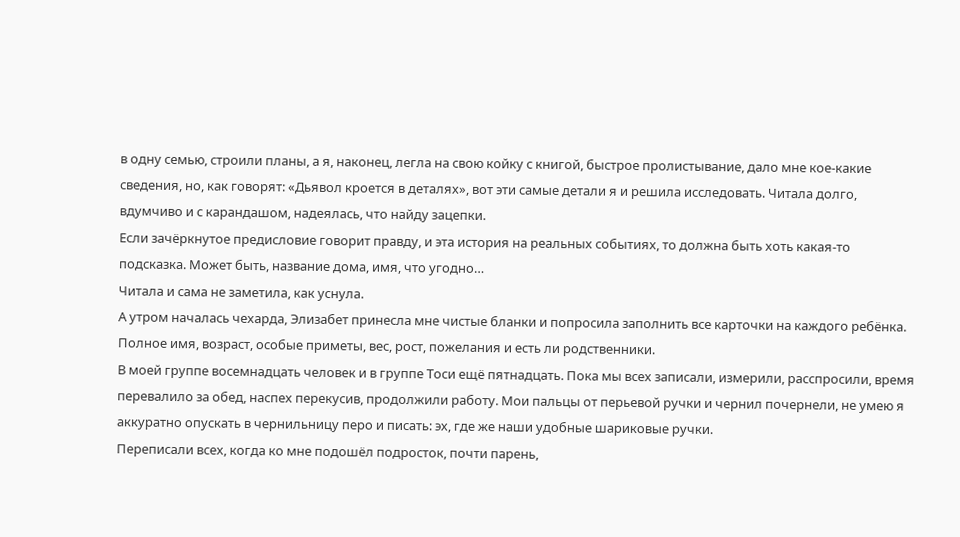в одну семью, строили планы, а я, наконец, легла на свою койку с книгой, быстрое пролистывание, дало мне кое-какие сведения, но, как говорят: «Дьявол кроется в деталях», вот эти самые детали я и решила исследовать. Читала долго, вдумчиво и с карандашом, надеялась, что найду зацепки.
Если зачёркнутое предисловие говорит правду, и эта история на реальных событиях, то должна быть хоть какая-то подсказка. Может быть, название дома, имя, что угодно…
Читала и сама не заметила, как уснула.
А утром началась чехарда, Элизабет принесла мне чистые бланки и попросила заполнить все карточки на каждого ребёнка. Полное имя, возраст, особые приметы, вес, рост, пожелания и есть ли родственники.
В моей группе восемнадцать человек и в группе Тоси ещё пятнадцать. Пока мы всех записали, измерили, расспросили, время перевалило за обед, наспех перекусив, продолжили работу. Мои пальцы от перьевой ручки и чернил почернели, не умею я аккуратно опускать в чернильницу перо и писать: эх, где же наши удобные шариковые ручки.
Переписали всех, когда ко мне подошёл подросток, почти парень,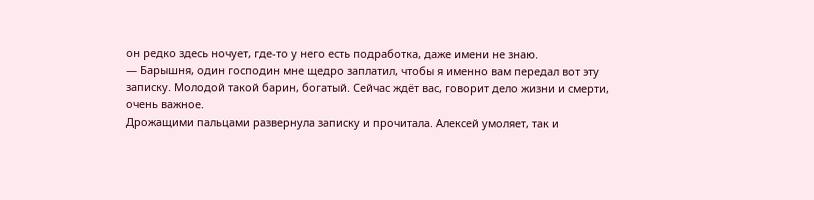он редко здесь ночует, где-то у него есть подработка, даже имени не знаю.
— Барышня, один господин мне щедро заплатил, чтобы я именно вам передал вот эту записку. Молодой такой барин, богатый. Сейчас ждёт вас, говорит дело жизни и смерти, очень важное.
Дрожащими пальцами развернула записку и прочитала. Алексей умоляет, так и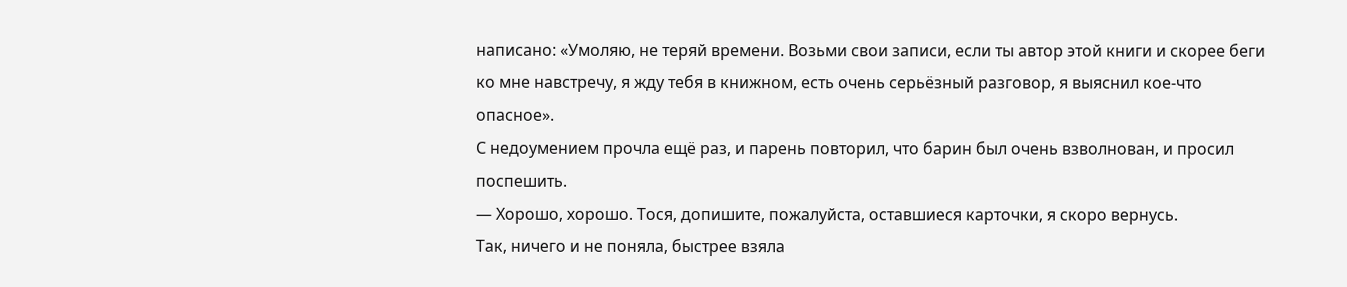написано: «Умоляю, не теряй времени. Возьми свои записи, если ты автор этой книги и скорее беги ко мне навстречу, я жду тебя в книжном, есть очень серьёзный разговор, я выяснил кое-что опасное».
С недоумением прочла ещё раз, и парень повторил, что барин был очень взволнован, и просил поспешить.
— Хорошо, хорошо. Тося, допишите, пожалуйста, оставшиеся карточки, я скоро вернусь.
Так, ничего и не поняла, быстрее взяла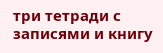три тетради с записями и книгу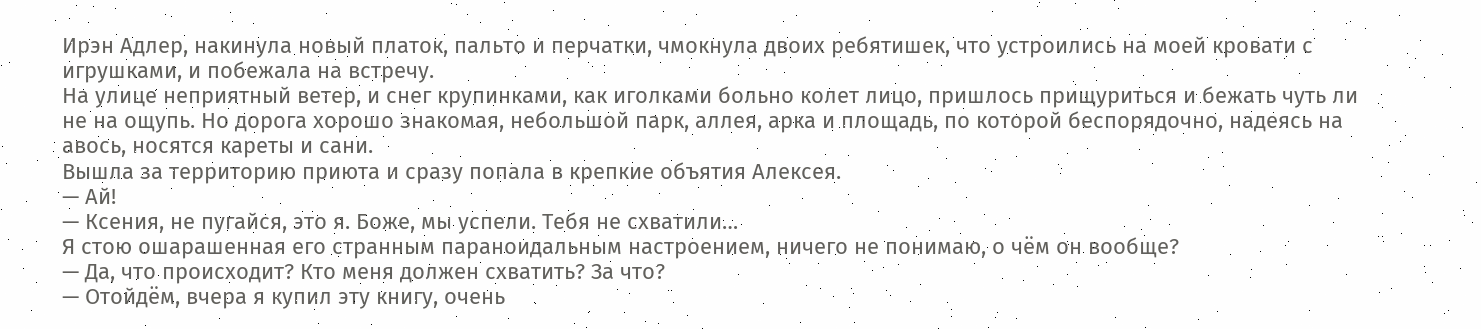Ирэн Адлер, накинула новый платок, пальто и перчатки, чмокнула двоих ребятишек, что устроились на моей кровати с игрушками, и побежала на встречу.
На улице неприятный ветер, и снег крупинками, как иголками больно колет лицо, пришлось прищуриться и бежать чуть ли не на ощупь. Но дорога хорошо знакомая, небольшой парк, аллея, арка и площадь, по которой беспорядочно, надеясь на авось, носятся кареты и сани.
Вышла за территорию приюта и сразу попала в крепкие объятия Алексея.
— Ай!
— Ксения, не пугайся, это я. Боже, мы успели. Тебя не схватили…
Я стою ошарашенная его странным параноидальным настроением, ничего не понимаю, о чём он вообще?
— Да, что происходит? Кто меня должен схватить? За что?
— Отойдём, вчера я купил эту книгу, очень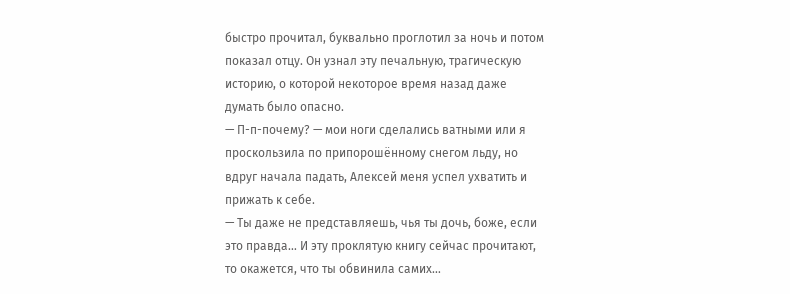быстро прочитал, буквально проглотил за ночь и потом показал отцу. Он узнал эту печальную, трагическую историю, о которой некоторое время назад даже думать было опасно.
— П-п-почему? — мои ноги сделались ватными или я проскользила по припорошённому снегом льду, но вдруг начала падать, Алексей меня успел ухватить и прижать к себе.
— Ты даже не представляешь, чья ты дочь, боже, если это правда… И эту проклятую книгу сейчас прочитают, то окажется, что ты обвинила самих…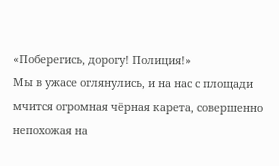«Поберегись, дорогу! Полиция!»
Мы в ужасе оглянулись, и на нас с площади мчится огромная чёрная карета, совершенно непохожая на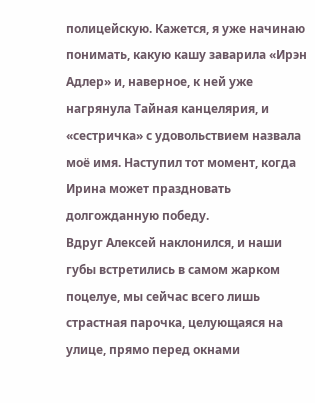полицейскую. Кажется, я уже начинаю понимать, какую кашу заварила «Ирэн Адлер» и, наверное, к ней уже нагрянула Тайная канцелярия, и «сестричка» с удовольствием назвала моё имя. Наступил тот момент, когда Ирина может праздновать долгожданную победу.
Вдруг Алексей наклонился, и наши губы встретились в самом жарком поцелуе, мы сейчас всего лишь страстная парочка, целующаяся на улице, прямо перед окнами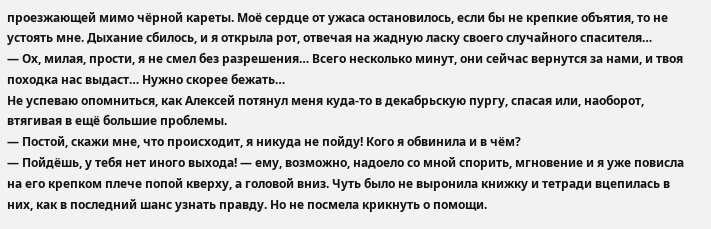проезжающей мимо чёрной кареты. Моё сердце от ужаса остановилось, если бы не крепкие объятия, то не устоять мне. Дыхание сбилось, и я открыла рот, отвечая на жадную ласку своего случайного спасителя…
— Ох, милая, прости, я не смел без разрешения… Всего несколько минут, они сейчас вернутся за нами, и твоя походка нас выдаст… Нужно скорее бежать…
Не успеваю опомниться, как Алексей потянул меня куда-то в декабрьскую пургу, спасая или, наоборот, втягивая в ещё большие проблемы.
— Постой, скажи мне, что происходит, я никуда не пойду! Кого я обвинила и в чём?
— Пойдёшь, у тебя нет иного выхода! — ему, возможно, надоело со мной спорить, мгновение и я уже повисла на его крепком плече попой кверху, а головой вниз. Чуть было не выронила книжку и тетради вцепилась в них, как в последний шанс узнать правду. Но не посмела крикнуть о помощи.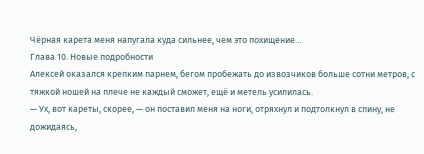Чёрная карета меня напугала куда сильнее, чем это похищение…
Глава 10. Новые подробности
Алексей оказался крепким парнем, бегом пробежать до извозчиков больше сотни метров, с тяжкой ношей на плече не каждый сможет, ещё и метель усилилась.
— Ух, вот кареты, скорее, — он поставил меня на ноги, отряхнул и подтолкнул в спину, не дожидаясь,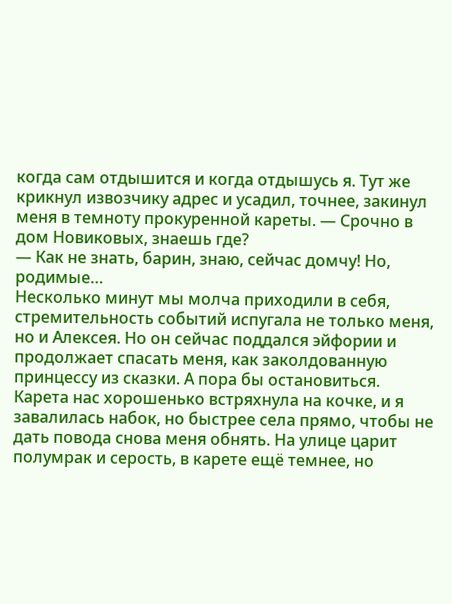когда сам отдышится и когда отдышусь я. Тут же крикнул извозчику адрес и усадил, точнее, закинул меня в темноту прокуренной кареты. — Срочно в дом Новиковых, знаешь где?
— Как не знать, барин, знаю, сейчас домчу! Но, родимые…
Несколько минут мы молча приходили в себя, стремительность событий испугала не только меня, но и Алексея. Но он сейчас поддался эйфории и продолжает спасать меня, как заколдованную принцессу из сказки. А пора бы остановиться.
Карета нас хорошенько встряхнула на кочке, и я завалилась набок, но быстрее села прямо, чтобы не дать повода снова меня обнять. На улице царит полумрак и серость, в карете ещё темнее, но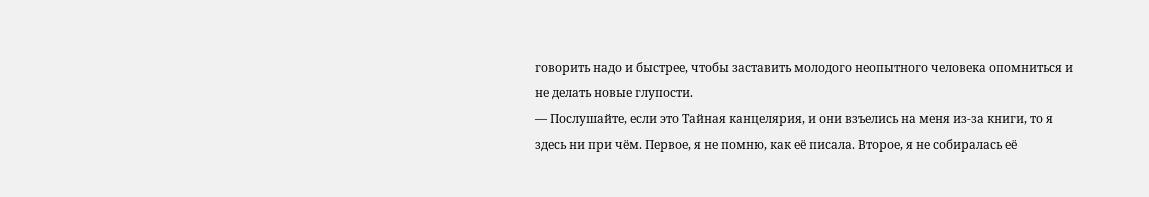говорить надо и быстрее, чтобы заставить молодого неопытного человека опомниться и не делать новые глупости.
— Послушайте, если это Тайная канцелярия, и они взъелись на меня из-за книги, то я здесь ни при чём. Первое, я не помню, как её писала. Второе, я не собиралась её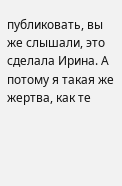публиковать, вы же слышали, это сделала Ирина. А потому я такая же жертва, как те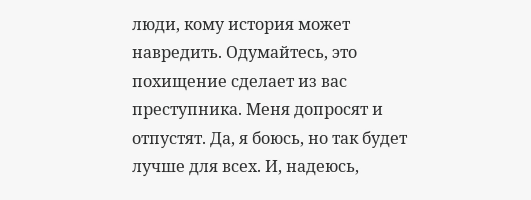люди, кому история может навредить. Одумайтесь, это похищение сделает из вас преступника. Меня допросят и отпустят. Да, я боюсь, но так будет лучше для всех. И, надеюсь,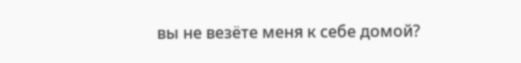вы не везёте меня к себе домой?